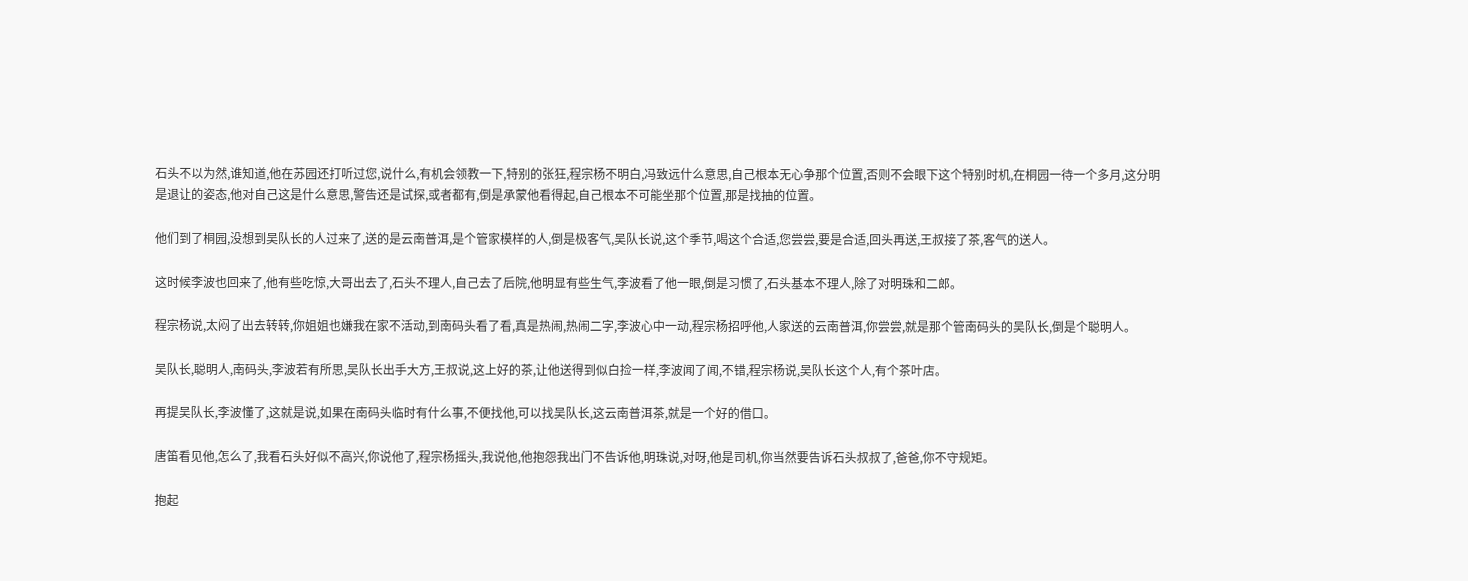石头不以为然,谁知道,他在苏园还打听过您,说什么,有机会领教一下,特别的张狂,程宗杨不明白,冯致远什么意思,自己根本无心争那个位置,否则不会眼下这个特别时机,在桐园一待一个多月,这分明是退让的姿态,他对自己这是什么意思,警告还是试探,或者都有,倒是承蒙他看得起,自己根本不可能坐那个位置,那是找抽的位置。

他们到了桐园,没想到吴队长的人过来了,送的是云南普洱,是个管家模样的人,倒是极客气,吴队长说,这个季节,喝这个合适,您尝尝,要是合适,回头再送,王叔接了茶,客气的送人。

这时候李波也回来了,他有些吃惊,大哥出去了,石头不理人,自己去了后院,他明显有些生气,李波看了他一眼,倒是习惯了,石头基本不理人,除了对明珠和二郎。

程宗杨说,太闷了出去转转,你姐姐也嫌我在家不活动,到南码头看了看,真是热闹,热闹二字,李波心中一动,程宗杨招呼他,人家送的云南普洱,你尝尝,就是那个管南码头的吴队长,倒是个聪明人。

吴队长,聪明人,南码头,李波若有所思,吴队长出手大方,王叔说,这上好的茶,让他送得到似白捡一样,李波闻了闻,不错,程宗杨说,吴队长这个人,有个茶叶店。

再提吴队长,李波懂了,这就是说,如果在南码头临时有什么事,不便找他,可以找吴队长,这云南普洱茶,就是一个好的借口。

唐笛看见他,怎么了,我看石头好似不高兴,你说他了,程宗杨摇头,我说他,他抱怨我出门不告诉他,明珠说,对呀,他是司机,你当然要告诉石头叔叔了,爸爸,你不守规矩。

抱起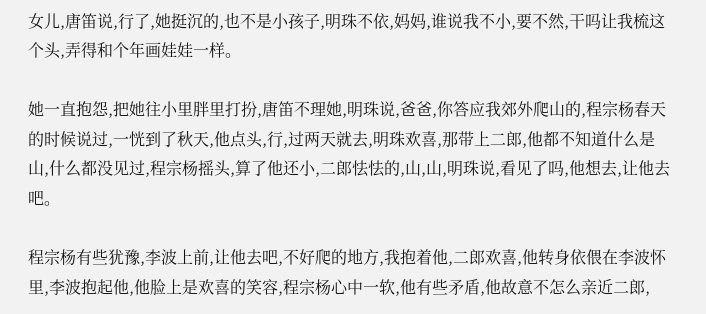女儿,唐笛说,行了,她挺沉的,也不是小孩子,明珠不依,妈妈,谁说我不小,要不然,干吗让我梳这个头,弄得和个年画娃娃一样。

她一直抱怨,把她往小里胖里打扮,唐笛不理她,明珠说,爸爸,你答应我郊外爬山的,程宗杨春天的时候说过,一恍到了秋天,他点头,行,过两天就去,明珠欢喜,那带上二郎,他都不知道什么是山,什么都没见过,程宗杨摇头,算了他还小,二郎怯怯的,山,山,明珠说,看见了吗,他想去,让他去吧。

程宗杨有些犹豫,李波上前,让他去吧,不好爬的地方,我抱着他,二郎欢喜,他转身依偎在李波怀里,李波抱起他,他脸上是欢喜的笑容,程宗杨心中一软,他有些矛盾,他故意不怎么亲近二郎,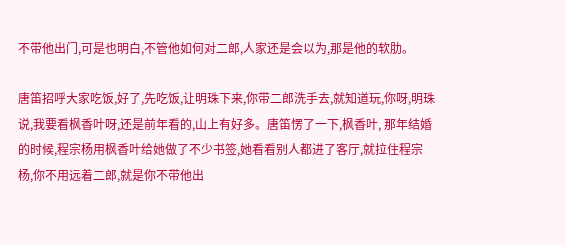不带他出门,可是也明白,不管他如何对二郎,人家还是会以为,那是他的软肋。

唐笛招呼大家吃饭,好了,先吃饭,让明珠下来,你带二郎洗手去,就知道玩,你呀,明珠说,我要看枫香叶呀,还是前年看的,山上有好多。唐笛愣了一下,枫香叶, 那年结婚的时候,程宗杨用枫香叶给她做了不少书签,她看看别人都进了客厅,就拉住程宗杨,你不用远着二郎,就是你不带他出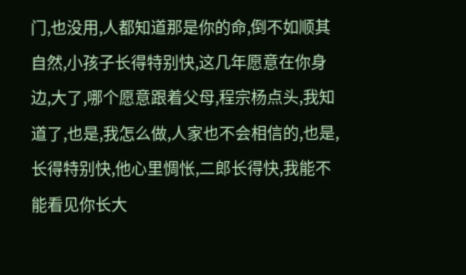门,也没用,人都知道那是你的命,倒不如顺其自然,小孩子长得特别快,这几年愿意在你身边,大了,哪个愿意跟着父母,程宗杨点头,我知道了,也是,我怎么做,人家也不会相信的,也是,长得特别快,他心里惆怅,二郎长得快,我能不能看见你长大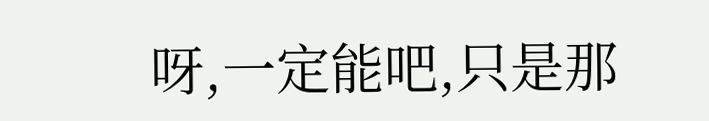呀,一定能吧,只是那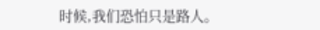时候,我们恐怕只是路人。